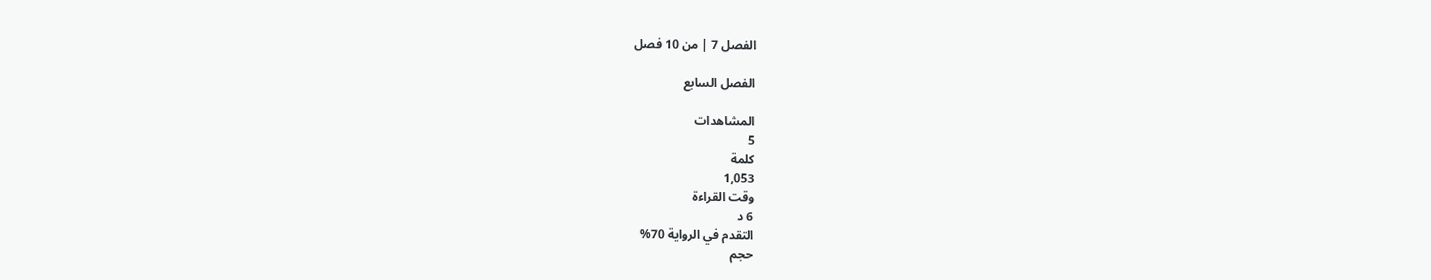الفصل 7 | من 10 فصل

الفصل السابع

المشاهدات
5
كلمة
1,053
وقت القراءة
6 د
التقدم في الرواية 70%
حجم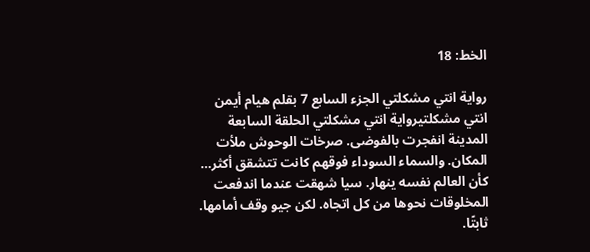الخط: 18

رواية انتي مشكلتي الجزء السابع 7 بقلم هيام أيمن انتي مشكلتيرواية انتي مشكلتي الحلقة السابعة المدينة انفجرت بالفوضى. صرخات الوحوش ملأت المكان. والسماء السوداء فوقهم كانت تتشقق أكثر… كأن العالم نفسه ينهار. سيا شهقت عندما اندفعت المخلوقات نحوها من كل اتجاه. لكن جيو وقف أمامها. ثابتًا.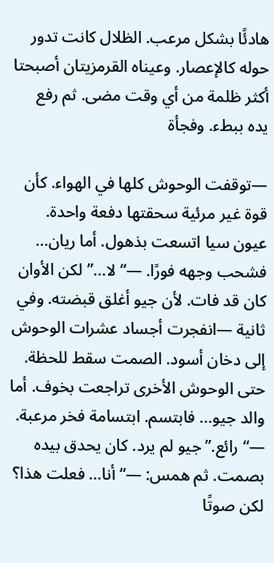هادئًا بشكل مرعب. الظلال كانت تدور حوله كالإعصار. وعيناه القرمزيتان أصبحتا أكثر ظلمة من أي وقت مضى. ثم رفع يده ببطء. وفجأة

—توقفت الوحوش كلها في الهواء. كأن قوة غير مرئية سحقتها دفعة واحدة. عيون سيا اتسعت بذهول. أما ريان… فشحب وجهه فورًا. —“لا…” لكن الأوان كان قد فات. لأن جيو أغلق قبضته. وفي ثانية —انفجرت أجساد عشرات الوحوش إلى دخان أسود. الصمت سقط للحظة. حتى الوحوش الأخرى تراجعت بخوف. أما والد جيو… فابتسم. ابتسامة فخر مرعبة. —“رائع.” جيو لم يرد. كان يحدق بيده بصمت. ثم همس: —“أنا… فعلت هذا؟ لكن صوتًا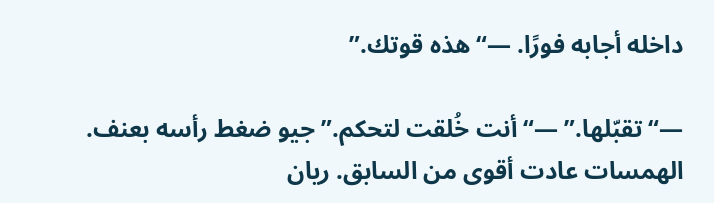داخله أجابه فورًا. —“هذه قوتك.”

—“تقبّلها.” —“أنت خُلقت لتحكم.” جيو ضغط رأسه بعنف. الهمسات عادت أقوى من السابق. ريان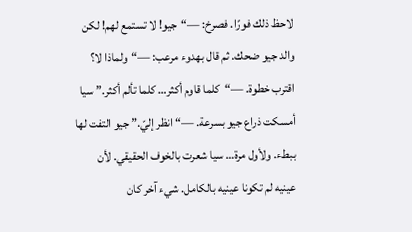لاحظ ذلك فورًا. فصرخ: —“جيو! لا تستمع لهم! لكن والد جيو ضحك. ثم قال بهدوء مرعب: —“ولماذا لا؟ اقترب خطوة. —“كلما قاوم أكثر… كلما تألم أكثر.” سيا أمسكت ذراع جيو بسرعة. —“انظر إليّ.” جيو التفت لها ببطء. ولأول مرة… سيا شعرت بالخوف الحقيقي. لأن عينيه لم تكونا عينيه بالكامل. شيء آخر كان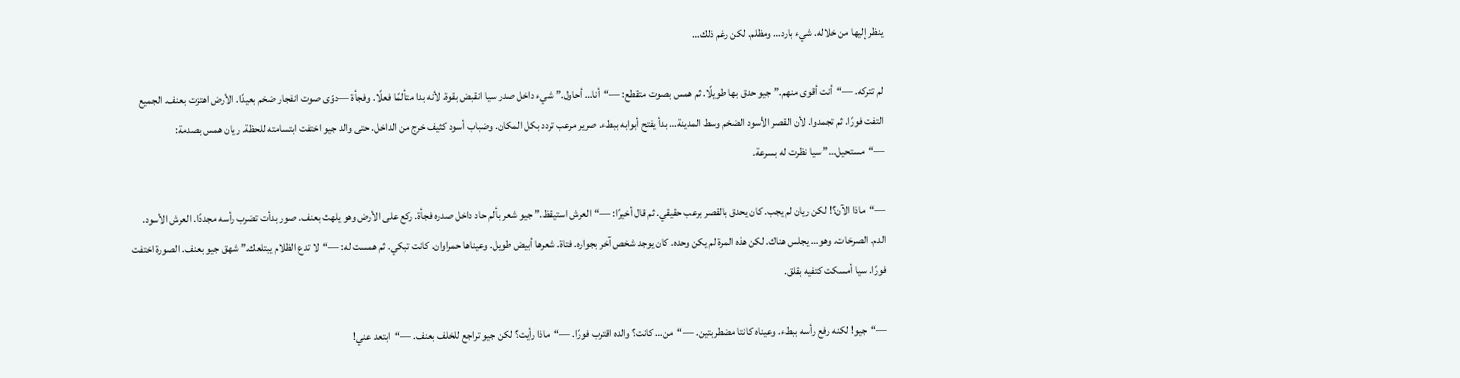ينظر إليها من خلاله. شيء بارد… ومظلم. لكن رغم ذلك…

لم تتركه. —“أنت أقوى منهم.” جيو حدق بها طويلًا. ثم همس بصوت متقطع: —“أنا… أحاول.” شيء داخل صدر سيا انقبض بقوة. لأنه بدا متألمًا فعلًا. وفجأة —دوّى صوت انفجار ضخم بعيدًا. الأرض اهتزت بعنف. الجميع التفت فورًا. ثم تجمدوا. لأن القصر الأسود الضخم وسط المدينة… بدأ يفتح أبوابه ببطء. صرير مرعب تردد بكل المكان. وضباب أسود كثيف خرج من الداخل. حتى والد جيو اختفت ابتسامته للحظة. ريان همس بصدمة: —“مستحيل…” سيا نظرت له بسرعة.

—“ماذا الآن؟! لكن ريان لم يجب. كان يحدق بالقصر برعب حقيقي. ثم قال أخيرًا: —“العرش استيقظ.” جيو شعر بألم حاد داخل صدره فجأة. ركع على الأرض وهو يلهث بعنف. صور بدأت تضرب رأسه مجددًا. العرش الأسود. الدم. الصرخات. وهو… يجلس هناك. لكن هذه المرة لم يكن وحده. كان يوجد شخص آخر بجواره. فتاة. شعرها أبيض طويل. وعيناها حمراوان. كانت تبكي. ثم همست له: —“لا تدع الظلام يبتلعك.” شهق جيو بعنف. الصورة اختفت فورًا. سيا أمسكت كتفيه بقلق.

—“جيو! لكنه رفع رأسه ببطء. وعيناه كانتا مضطربتين. —“من… كانت؟ والده اقترب فورًا. —“ماذا رأيت؟ لكن جيو تراجع للخلف بعنف. —“ابتعد عني!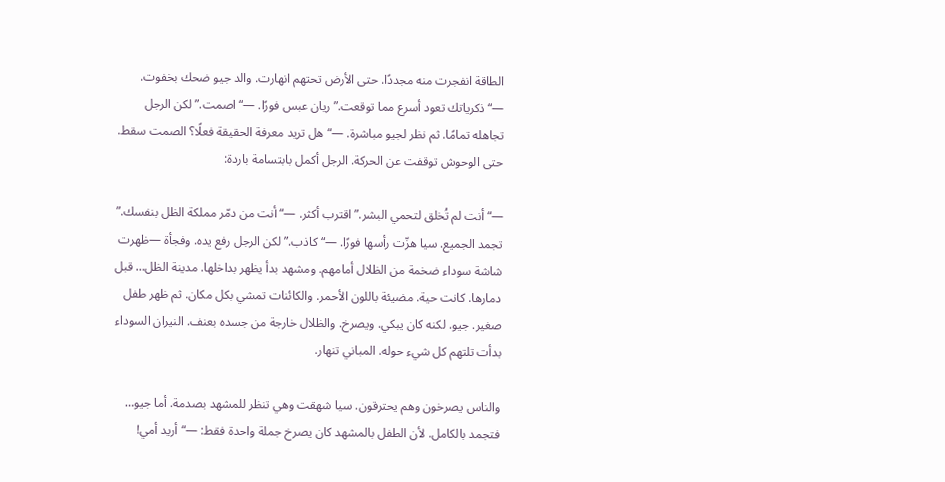الطاقة انفجرت منه مجددًا. حتى الأرض تحتهم انهارت. والد جيو ضحك بخفوت. —“ذكرياتك تعود أسرع مما توقعت.” ريان عبس فورًا. —“اصمت.” لكن الرجل تجاهله تمامًا. ثم نظر لجيو مباشرة. —“هل تريد معرفة الحقيقة فعلًا؟ الصمت سقط. حتى الوحوش توقفت عن الحركة. الرجل أكمل بابتسامة باردة:

—“أنت لم تُخلق لتحمي البشر.” اقترب أكثر. —“أنت من دمّر مملكة الظل بنفسك.” تجمد الجميع. سيا هزّت رأسها فورًا. —“كاذب.” لكن الرجل رفع يده. وفجأة —ظهرت شاشة سوداء ضخمة من الظلال أمامهم. ومشهد بدأ يظهر بداخلها. مدينة الظل… قبل دمارها. كانت حية. مضيئة باللون الأحمر. والكائنات تمشي بكل مكان. ثم ظهر طفل صغير. جيو. لكنه كان يبكي. ويصرخ. والظلال خارجة من جسده بعنف. النيران السوداء بدأت تلتهم كل شيء حوله. المباني تنهار.

والناس يصرخون وهم يحترقون. سيا شهقت وهي تنظر للمشهد بصدمة. أما جيو… فتجمد بالكامل. لأن الطفل بالمشهد كان يصرخ جملة واحدة فقط: —“أريد أمي!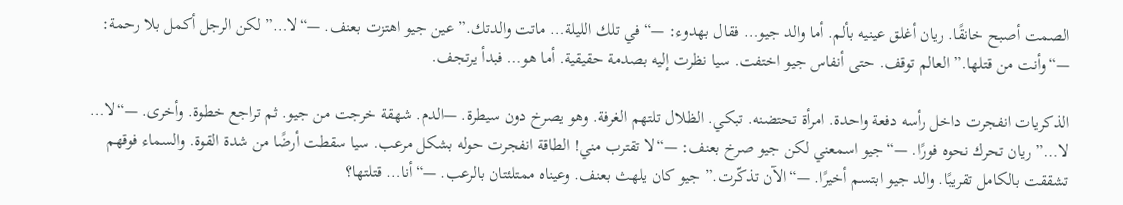الصمت أصبح خانقًا. ريان أغلق عينيه بألم. أما والد جيو… فقال بهدوء: —“في تلك الليلة… ماتت والدتك.” عين جيو اهتزت بعنف. —“لا…” لكن الرجل أكمل بلا رحمة: —“وأنت من قتلها.” العالم توقف. حتى أنفاس جيو اختفت. سيا نظرت إليه بصدمة حقيقية. أما هو… فبدأ يرتجف.

الذكريات انفجرت داخل رأسه دفعة واحدة. امرأة تحتضنه. تبكي. الظلال تلتهم الغرفة. وهو يصرخ دون سيطرة. —الدم. شهقة خرجت من جيو. ثم تراجع خطوة. وأخرى. —“لا… لا…” ريان تحرك نحوه فورًا. —“جيو اسمعني لكن جيو صرخ بعنف: —“لا تقترب مني! الطاقة انفجرت حوله بشكل مرعب. سيا سقطت أرضًا من شدة القوة. والسماء فوقهم تشققت بالكامل تقريبًا. والد جيو ابتسم أخيرًا. —“الآن تذكّرت.” جيو كان يلهث بعنف. وعيناه ممتلئتان بالرعب. —“أنا… قتلتها؟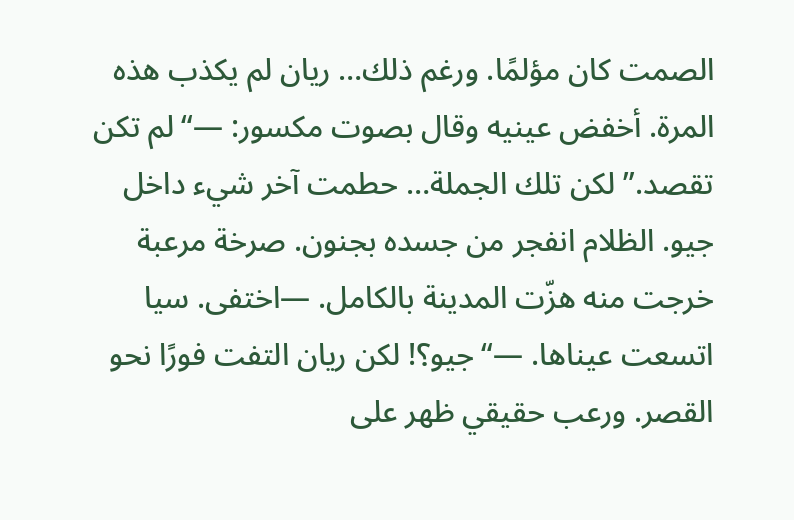الصمت كان مؤلمًا. ورغم ذلك… ريان لم يكذب هذه المرة. أخفض عينيه وقال بصوت مكسور: —“لم تكن تقصد.” لكن تلك الجملة… حطمت آخر شيء داخل جيو. الظلام انفجر من جسده بجنون. صرخة مرعبة خرجت منه هزّت المدينة بالكامل. —اختفى. سيا اتسعت عيناها. —“جيو؟! لكن ريان التفت فورًا نحو القصر. ورعب حقيقي ظهر على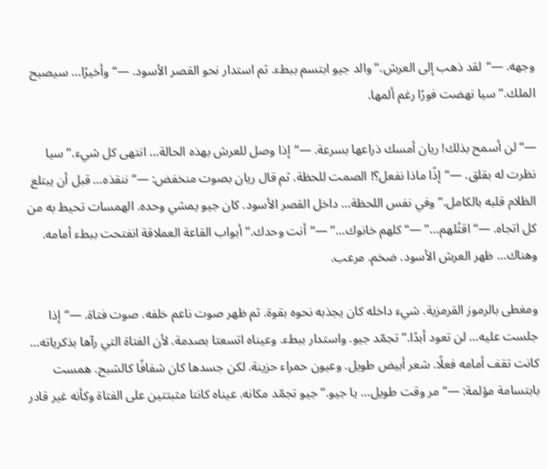وجهه. —“لقد ذهب إلى العرش.” والد جيو ابتسم ببطء. ثم استدار نحو القصر الأسود. —“وأخيرًا… سيصبح الملك.” سيا نهضت فورًا رغم ألمها.

—“لن أسمح بذلك! ريان أمسك ذراعها بسرعة. —“إذا وصل للعرش بهذه الحالة… انتهى كل شيء.” سيا نظرت له بقلق. —“إذًا ماذا نفعل؟! الصمت للحظة. ثم قال ريان بصوت منخفض: —“ننقذه… قبل أن يبتلع الظلام قلبه بالكامل.” وفي نفس اللحظة… داخل القصر الأسود. كان جيو يمشي وحده. الهمسات تحيط به من كل اتجاه. —“اقتُلهم…” —“كلهم خانوك…” —“أنت وحدك.” أبواب القاعة العملاقة انفتحت ببطء أمامه. وهناك… ظهر العرش الأسود. ضخم. مرعب.

ومغطى بالرموز القرمزية. شيء داخله كان يجذبه نحوه بقوة. ثم ظهر صوت ناعم خلفه. صوت فتاة. —“إذا جلست عليه… لن تعود أبدًا.” تجمّد جيو. واستدار ببطء. وعيناه اتسعتا بصدمة. لأن الفتاة التي رآها بذكرياته… كانت تقف أمامه فعلًا. شعر أبيض طويل. وعيون حمراء حزينة. لكن جسدها كان شفافًا كالشبح. همست بابتسامة مؤلمة: —“مر وقت طويل… يا جيو.” جيو تجمّد مكانه. عيناه كانتا مثبتتين على الفتاة وكأنه غير قادر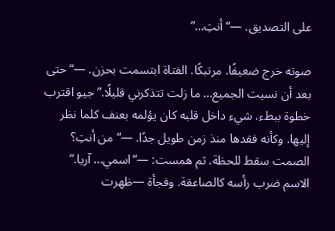على التصديق. —“أنتِ…”

صوته خرج ضعيفًا. مرتبكًا. الفتاة ابتسمت بحزن. —“حتى بعد أن نسيت الجميع… ما زلت تتذكرني قليلًا.” جيو اقترب خطوة ببطء. شيء داخل قلبه كان يؤلمه بعنف كلما نظر إليها. وكأنه فقدها منذ زمن طويل جدًا. —“من أنتِ؟ الصمت سقط للحظة. ثم همست: —“اسمي… آريا.” الاسم ضرب رأسه كالصاعقة. وفجأة —ظهرت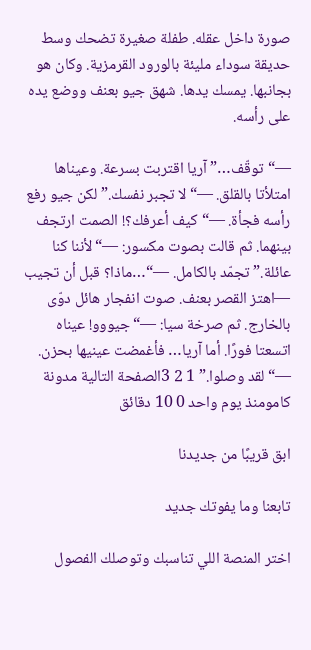صورة داخل عقله. طفلة صغيرة تضحك وسط حديقة سوداء مليئة بالورود القرمزية. وكان هو بجانبها. يمسك يدها. شهق جيو بعنف ووضع يده على رأسه.

—“توقّف…” آريا اقتربت بسرعة. وعيناها امتلأتا بالقلق. —“لا تجبر نفسك.” لكن جيو رفع رأسه فجأة. —“كيف أعرفك؟! الصمت ارتجف بينهما. ثم قالت بصوت مكسور: —“لأننا كنا عائلة.” تجمّد بالكامل. —“…ماذا؟ قبل أن تجيب —اهتز القصر بعنف. صوت انفجار هائل دوّى بالخارج. ثم صرخة سيا: —“جيووو! عيناه اتسعتا فورًا. أما آريا… فأغمضت عينيها بحزن. —“لقد وصلوا.” 1 2 3الصفحة التالية مدونة كامومنذ يوم واحد 0 10 دقائق

ابق قريبًا من جديدنا

تابعنا وما يفوتك جديد

اختر المنصة اللي تناسبك وتوصلك الفصول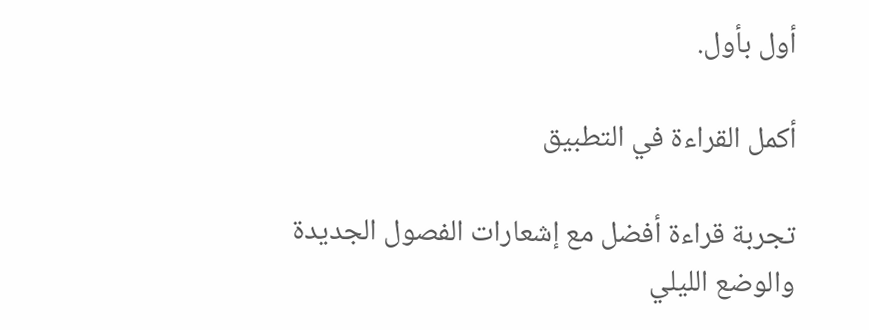أول بأول.

أكمل القراءة في التطبيق

تجربة قراءة أفضل مع إشعارات الفصول الجديدة والوضع الليلي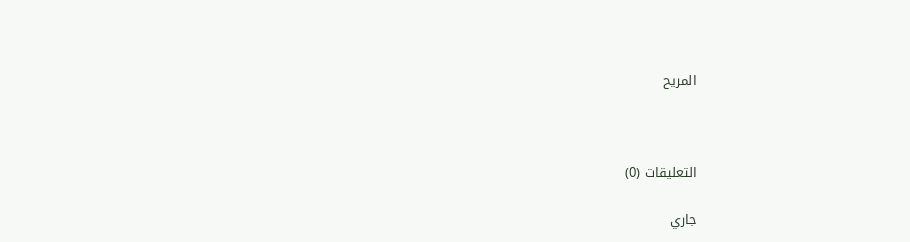المريح



التعليقات (0)

جاري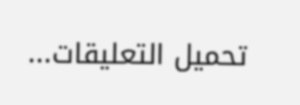تحميل التعليقات...